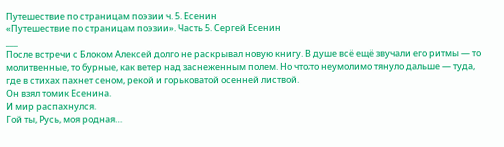Путешествие по страницам поэзии ч. 5. Есенин
«Путешествие по страницам поэзии». Часть 5. Сергей Есенин
___
После встречи с Блоком Алексей долго не раскрывал новую книгу. В душе всё ещё звучали его ритмы — то молитвенные, то бурные, как ветер над заснеженным полем. Но что;то неумолимо тянуло дальше — туда, где в стихах пахнет сеном, рекой и горьковатой осенней листвой.
Он взял томик Есенина.
И мир распахнулся.
Гой ты, Русь, моя родная…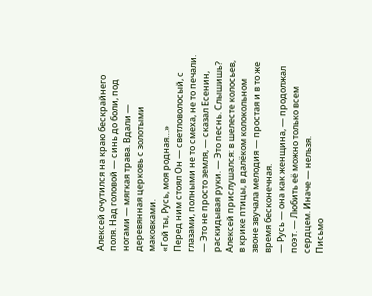Алексей очутился на краю бескрайнего поля. Над головой — синь до боли, под ногами — мягкая трава. Вдали — деревянная церковь с золотыми маковками.
«Гой ты, Русь, моя родная…»
Перед ним стоял Он — светловолосый, с глазами, полными не то смеха, не то печали.
— Это не просто земля, — сказал Есенин, раскидывая руки. — Это песнь. Слышишь?
Алексей прислушался: в шелесте колосьев, в крике птицы, в далёком колокольном звоне звучала мелодия — простая и в то же время бесконечная.
— Русь — она как женщина, — продолжал поэт. — Любить её можно только всем сердцем. Иначе — нельзя.
Письмо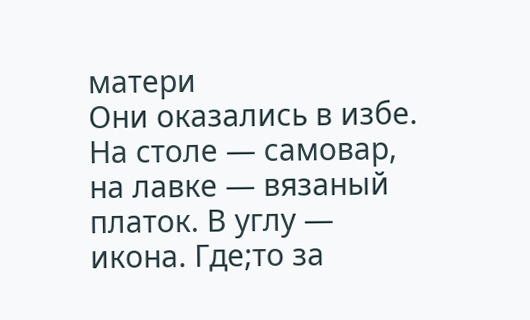матери
Они оказались в избе. На столе — самовар, на лавке — вязаный платок. В углу — икона. Где;то за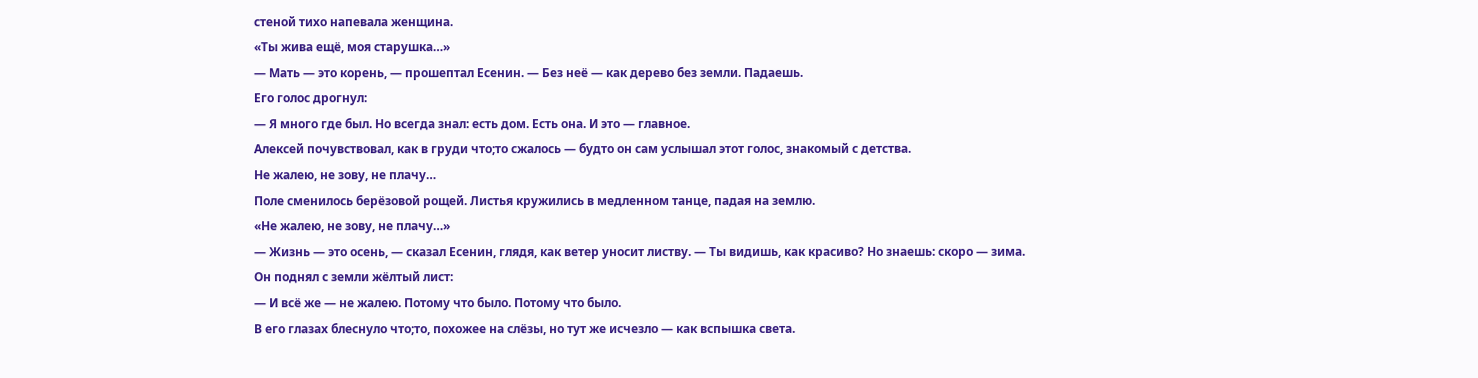стеной тихо напевала женщина.
«Ты жива ещё, моя старушка…»
— Мать — это корень, — прошептал Есенин. — Без неё — как дерево без земли. Падаешь.
Его голос дрогнул:
— Я много где был. Но всегда знал: есть дом. Есть она. И это — главное.
Алексей почувствовал, как в груди что;то сжалось — будто он сам услышал этот голос, знакомый с детства.
Не жалею, не зову, не плачу…
Поле сменилось берёзовой рощей. Листья кружились в медленном танце, падая на землю.
«Не жалею, не зову, не плачу…»
— Жизнь — это осень, — сказал Есенин, глядя, как ветер уносит листву. — Ты видишь, как красиво? Но знаешь: скоро — зима.
Он поднял с земли жёлтый лист:
— И всё же — не жалею. Потому что было. Потому что было.
В его глазах блеснуло что;то, похожее на слёзы, но тут же исчезло — как вспышка света.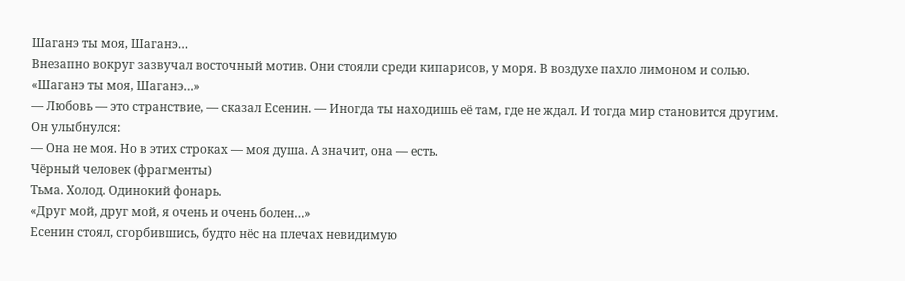Шаганэ ты моя, Шаганэ…
Внезапно вокруг зазвучал восточный мотив. Они стояли среди кипарисов, у моря. В воздухе пахло лимоном и солью.
«Шаганэ ты моя, Шаганэ…»
— Любовь — это странствие, — сказал Есенин. — Иногда ты находишь её там, где не ждал. И тогда мир становится другим.
Он улыбнулся:
— Она не моя. Но в этих строках — моя душа. А значит, она — есть.
Чёрный человек (фрагменты)
Тьма. Холод. Одинокий фонарь.
«Друг мой, друг мой, я очень и очень болен…»
Есенин стоял, сгорбившись, будто нёс на плечах невидимую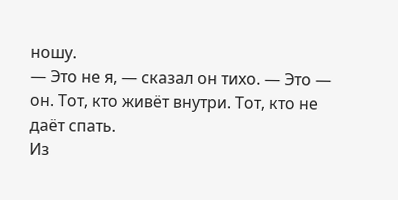ношу.
— Это не я, — сказал он тихо. — Это — он. Тот, кто живёт внутри. Тот, кто не даёт спать.
Из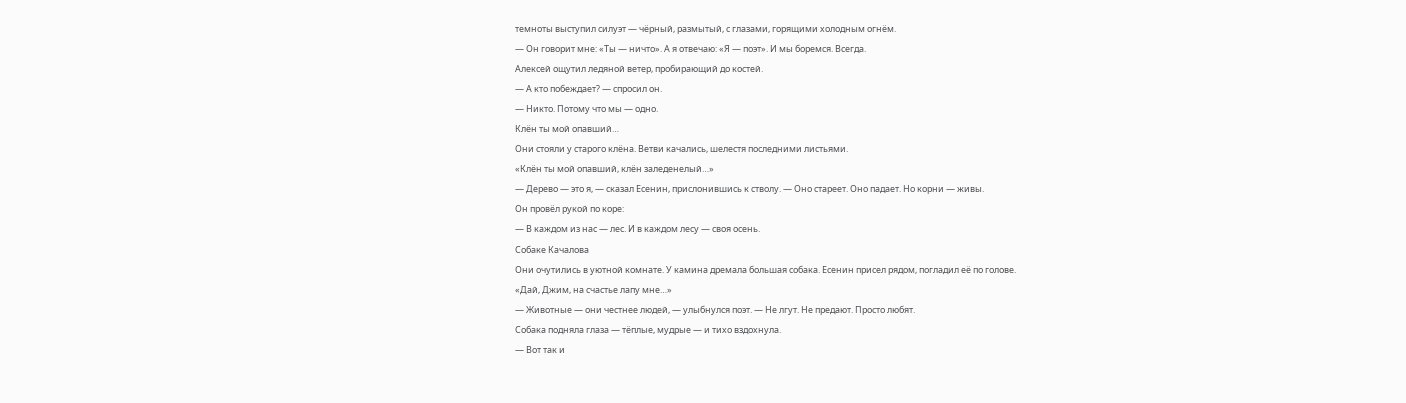темноты выступил силуэт — чёрный, размытый, с глазами, горящими холодным огнём.
— Он говорит мне: «Ты — ничто». А я отвечаю: «Я — поэт». И мы боремся. Всегда.
Алексей ощутил ледяной ветер, пробирающий до костей.
— А кто побеждает? — спросил он.
— Никто. Потому что мы — одно.
Клён ты мой опавший…
Они стояли у старого клёна. Ветви качались, шелестя последними листьями.
«Клён ты мой опавший, клён заледенелый…»
— Дерево — это я, — сказал Есенин, прислонившись к стволу. — Оно стареет. Оно падает. Но корни — живы.
Он провёл рукой по коре:
— В каждом из нас — лес. И в каждом лесу — своя осень.
Собаке Качалова
Они очутились в уютной комнате. У камина дремала большая собака. Есенин присел рядом, погладил её по голове.
«Дай, Джим, на счастье лапу мне…»
— Животные — они честнее людей, — улыбнулся поэт. — Не лгут. Не предают. Просто любят.
Собака подняла глаза — тёплые, мудрые — и тихо вздохнула.
— Вот так и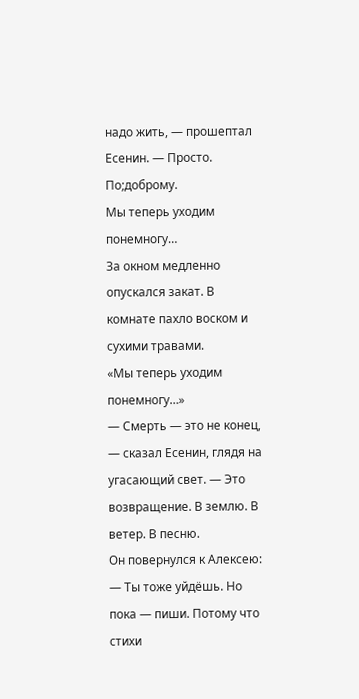надо жить, — прошептал Есенин. — Просто. По;доброму.
Мы теперь уходим понемногу…
За окном медленно опускался закат. В комнате пахло воском и сухими травами.
«Мы теперь уходим понемногу…»
— Смерть — это не конец, — сказал Есенин, глядя на угасающий свет. — Это возвращение. В землю. В ветер. В песню.
Он повернулся к Алексею:
— Ты тоже уйдёшь. Но пока — пиши. Потому что стихи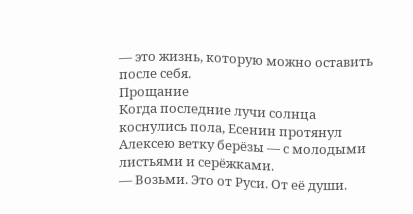— это жизнь, которую можно оставить после себя.
Прощание
Когда последние лучи солнца коснулись пола, Есенин протянул Алексею ветку берёзы — с молодыми листьями и серёжками.
— Возьми. Это от Руси. От её души.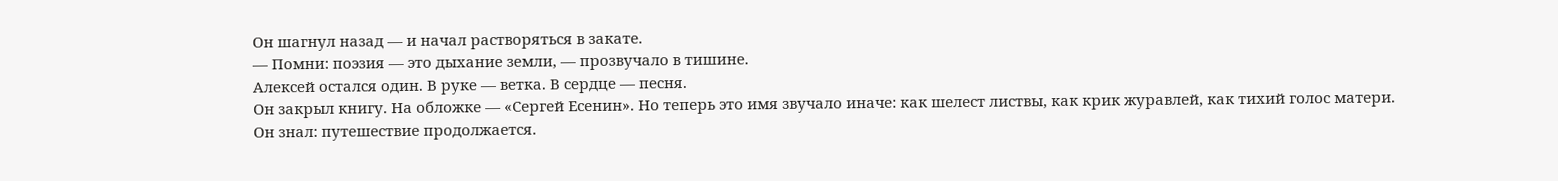Он шагнул назад — и начал растворяться в закате.
— Помни: поэзия — это дыхание земли, — прозвучало в тишине.
Алексей остался один. В руке — ветка. В сердце — песня.
Он закрыл книгу. На обложке — «Сергей Есенин». Но теперь это имя звучало иначе: как шелест листвы, как крик журавлей, как тихий голос матери.
Он знал: путешествие продолжается.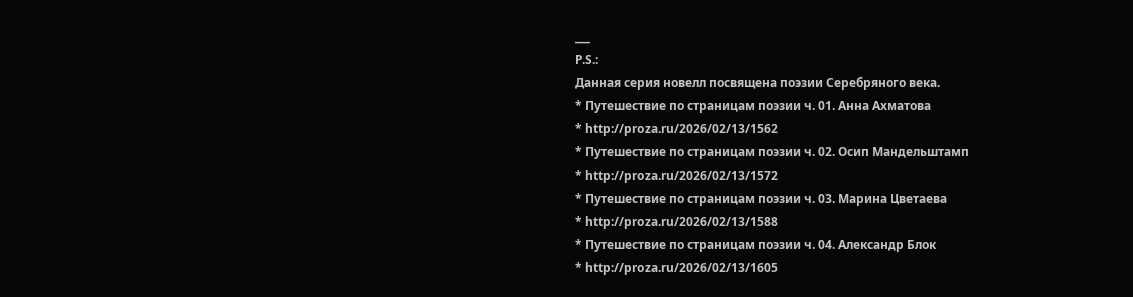___
P.S.:
Данная серия новелл посвящена поэзии Серебряного века.
* Путешествие по страницам поэзии ч. 01. Анна Ахматова
* http://proza.ru/2026/02/13/1562
* Путешествие по страницам поэзии ч. 02. Осип Мандельштамп
* http://proza.ru/2026/02/13/1572
* Путешествие по страницам поэзии ч. 03. Марина Цветаева
* http://proza.ru/2026/02/13/1588
* Путешествие по страницам поэзии ч. 04. Александр Блок
* http://proza.ru/2026/02/13/1605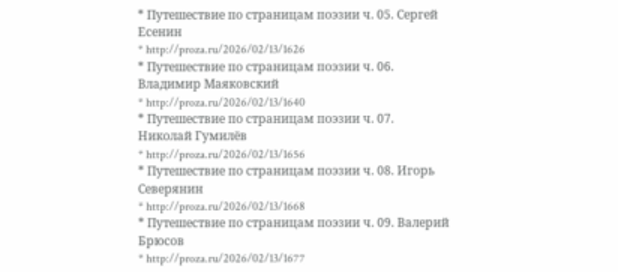* Путешествие по страницам поэзии ч. 05. Сергей Есенин
* http://proza.ru/2026/02/13/1626
* Путешествие по страницам поэзии ч. 06. Владимир Маяковский
* http://proza.ru/2026/02/13/1640
* Путешествие по страницам поэзии ч. 07. Николай Гумилёв
* http://proza.ru/2026/02/13/1656
* Путешествие по страницам поэзии ч. 08. Игорь Северянин
* http://proza.ru/2026/02/13/1668
* Путешествие по страницам поэзии ч. 09. Валерий Брюсов
* http://proza.ru/2026/02/13/1677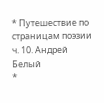* Путешествие по страницам поэзии ч. 10. Андрей Белый
*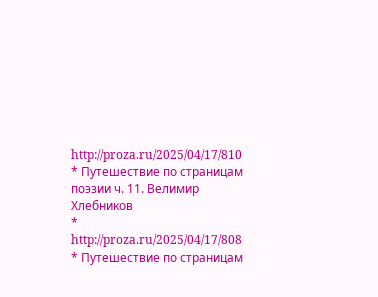http://proza.ru/2025/04/17/810
* Путешествие по страницам поэзии ч. 11. Велимир Хлебников
* http://proza.ru/2025/04/17/808
* Путешествие по страницам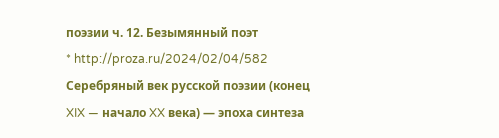поэзии ч. 12. Безымянный поэт
* http://proza.ru/2024/02/04/582
Серебряный век русской поэзии (конец XIX — начало XX века) — эпоха синтеза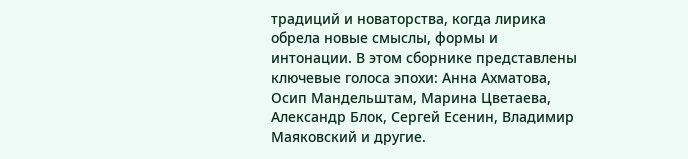традиций и новаторства, когда лирика обрела новые смыслы, формы и интонации. В этом сборнике представлены ключевые голоса эпохи: Анна Ахматова, Осип Мандельштам, Марина Цветаева, Александр Блок, Сергей Есенин, Владимир Маяковский и другие.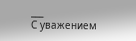___
С уважением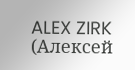ALEX ZIRK (Алексей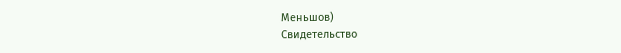Меньшов)
Свидетельство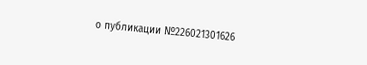о публикации №226021301626